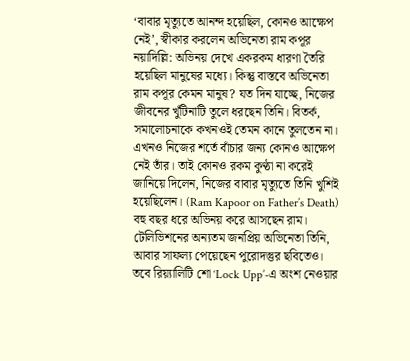‘বাবার মৃত্যুতে আনন্দ হয়েছিল, কোনও আক্ষেপ নেই’, স্বীকার করলেন অভিনেতা রাম কপূর
নয়াদিল্লি: অভিনয় দেখে একরকম ধারণা তৈরি হয়েছিল মানুষের মধ্যে। কিন্তু বাস্তবে অভিনেতা রাম কপূর কেমন মানুষ? যত দিন যাচ্ছে, নিজের জীবনের খুঁটিনাটি তুলে ধরছেন তিনি। বিতর্ক, সমালোচনাকে কখনওই তেমন কানে তুলতেন না। এখনও নিজের শর্তে বাঁচার জন্য কোনও আক্ষেপ নেই তাঁর। তাই কোনও রকম কুণ্ঠা না করেই জানিয়ে দিলেন, নিজের বাবার মৃত্যুতে তিনি খুশিই হয়েছিলেন। (Ram Kapoor on Father’s Death)
বহু বছর ধরে অভিনয় করে আসছেন রাম। টেলিভিশনের অন্যতম জনপ্রিয় অভিনেতা তিনি, আবার সাফল্য পেয়েছেন পুরোদস্তুর ছবিতেও। তবে রিয়্যালিটি শো ‘Lock Upp’-এ অংশ নেওয়ার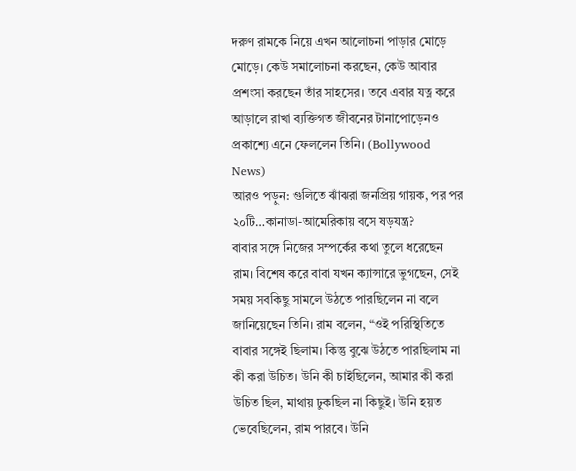দরুণ রামকে নিয়ে এখন আলোচনা পাড়ার মোড়ে মোড়ে। কেউ সমালোচনা করছেন, কেউ আবার প্রশংসা করছেন তাঁর সাহসের। তবে এবার যত্ন করে আড়ালে রাখা ব্যক্তিগত জীবনের টানাপোড়েনও প্রকাশ্যে এনে ফেললেন তিনি। (Bollywood News)
আরও পড়ুন: গুলিতে ঝাঁঝরা জনপ্রিয় গায়ক, পর পর ২০টি…কানাডা-আমেরিকায় বসে ষড়যন্ত্র?
বাবার সঙ্গে নিজের সম্পর্কের কথা তুলে ধরেছেন রাম। বিশেষ করে বাবা যখন ক্যান্সারে ভুগছেন, সেই সময় সবকিছু সামলে উঠতে পারছিলেন না বলে জানিয়েছেন তিনি। রাম বলেন, “ওই পরিস্থিতিতে বাবার সঙ্গেই ছিলাম। কিন্তু বুঝে উঠতে পারছিলাম না কী করা উচিত। উনি কী চাইছিলেন, আমার কী করা উচিত ছিল, মাথায় ঢুকছিল না কিছুই। উনি হয়ত ভেবেছিলেন, রাম পারবে। উনি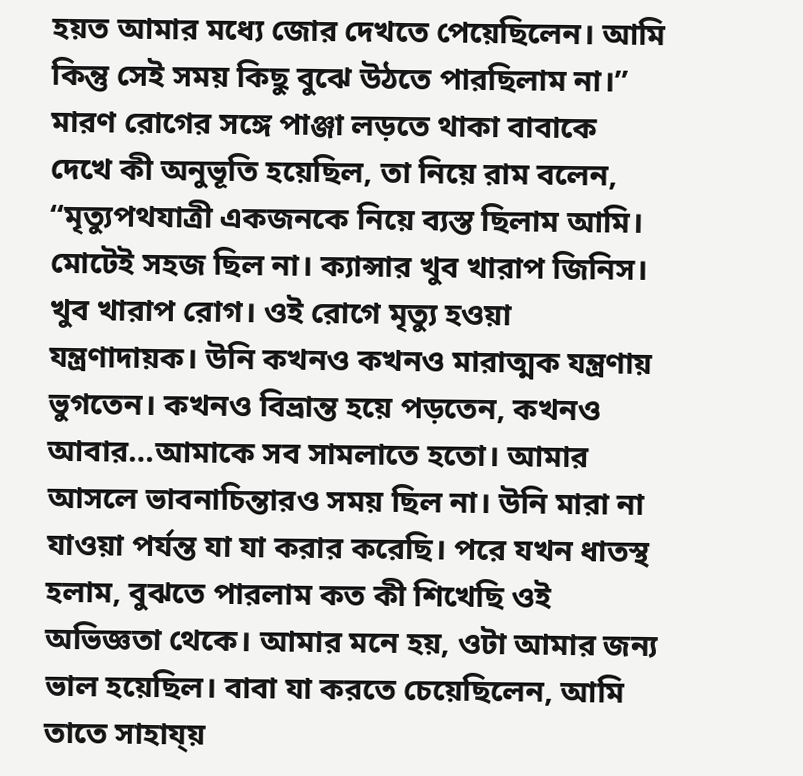হয়ত আমার মধ্যে জোর দেখতে পেয়েছিলেন। আমি কিন্তু সেই সময় কিছু বুঝে উঠতে পারছিলাম না।”
মারণ রোগের সঙ্গে পাঞ্জা লড়তে থাকা বাবাকে দেখে কী অনুভূতি হয়েছিল, তা নিয়ে রাম বলেন, “মৃত্যুপথযাত্রী একজনকে নিয়ে ব্যস্ত ছিলাম আমি। মোটেই সহজ ছিল না। ক্যান্সার খুব খারাপ জিনিস। খুব খারাপ রোগ। ওই রোগে মৃত্যু হওয়া যন্ত্রণাদায়ক। উনি কখনও কখনও মারাত্মক যন্ত্রণায় ভুগতেন। কখনও বিভ্রান্ত হয়ে পড়তেন, কখনও আবার…আমাকে সব সামলাতে হতো। আমার আসলে ভাবনাচিন্তারও সময় ছিল না। উনি মারা না যাওয়া পর্যন্ত যা যা করার করেছি। পরে যখন ধাতস্থ হলাম, বুঝতে পারলাম কত কী শিখেছি ওই অভিজ্ঞতা থেকে। আমার মনে হয়, ওটা আমার জন্য ভাল হয়েছিল। বাবা যা করতে চেয়েছিলেন, আমি তাতে সাহায্য়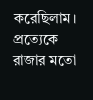করেছিলাম। প্রত্যেকে রাজার মতো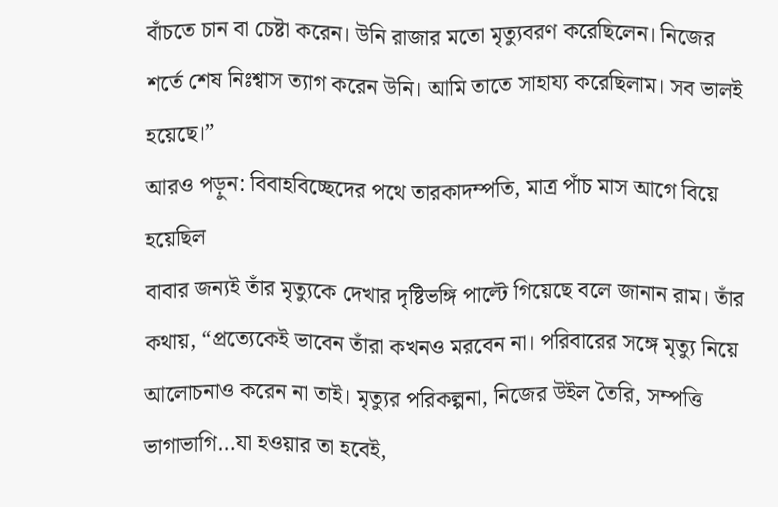বাঁচতে চান বা চেষ্টা করেন। উনি রাজার মতো মৃত্যুবরণ করেছিলেন। নিজের শর্তে শেষ নিঃশ্বাস ত্যাগ করেন উনি। আমি তাতে সাহায্য করেছিলাম। সব ভালই হয়েছে।”
আরও পড়ুন: বিবাহবিচ্ছেদের পথে তারকাদম্পতি, মাত্র পাঁচ মাস আগে বিয়ে হয়েছিল
বাবার জন্যই তাঁর মৃত্যুকে দেখার দৃষ্টিভঙ্গি পাল্টে গিয়েছে বলে জানান রাম। তাঁর কথায়, “প্রত্যেকেই ভাবেন তাঁরা কখনও মরবেন না। পরিবারের সঙ্গে মৃত্যু নিয়ে আলোচনাও করেন না তাই। মৃত্যুর পরিকল্পনা, নিজের উইল তৈরি, সম্পত্তি ভাগাভাগি…যা হওয়ার তা হবেই,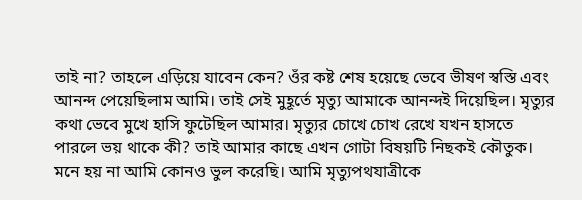তাই না? তাহলে এড়িয়ে যাবেন কেন? ওঁর কষ্ট শেষ হয়েছে ভেবে ভীষণ স্বস্তি এবং আনন্দ পেয়েছিলাম আমি। তাই সেই মুহূর্তে মৃত্যু আমাকে আনন্দই দিয়েছিল। মৃত্যুর কথা ভেবে মুখে হাসি ফুটেছিল আমার। মৃত্যুর চোখে চোখ রেখে যখন হাসতে পারলে ভয় থাকে কী? তাই আমার কাছে এখন গোটা বিষয়টি নিছকই কৌতুক। মনে হয় না আমি কোনও ভুল করেছি। আমি মৃত্যুপথযাত্রীকে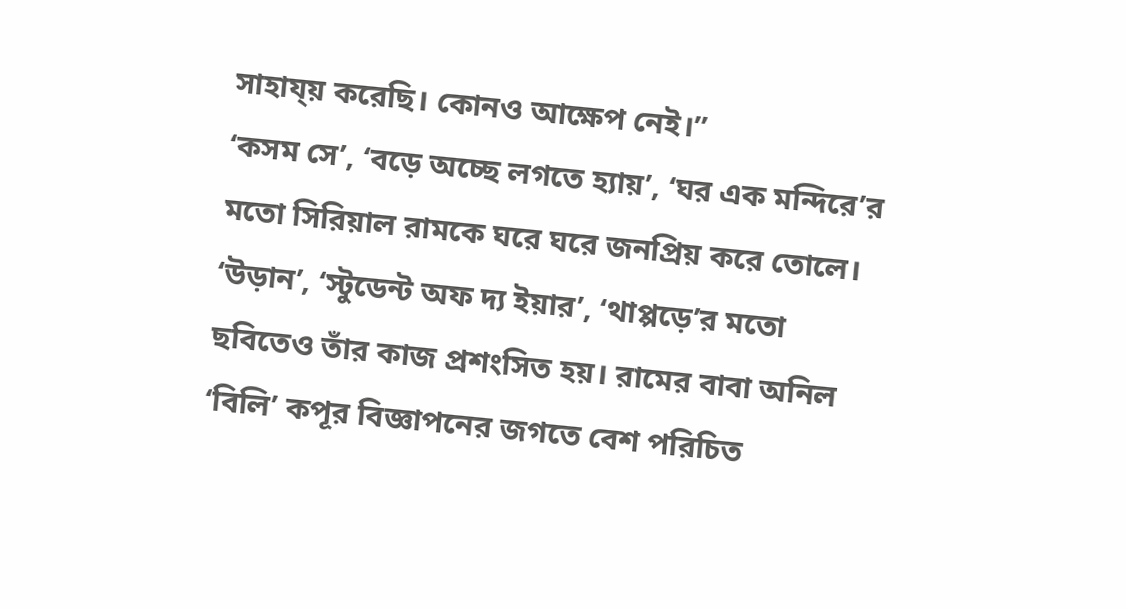সাহায্য় করেছি। কোনও আক্ষেপ নেই।”
‘কসম সে’, ‘বড়ে অচ্ছে লগতে হ্যায়’, ‘ঘর এক মন্দিরে’র মতো সিরিয়াল রামকে ঘরে ঘরে জনপ্রিয় করে তোলে। ‘উড়ান’, ‘স্টুডেন্ট অফ দ্য ইয়ার’, ‘থাপ্পড়ে’র মতো ছবিতেও তাঁর কাজ প্রশংসিত হয়। রামের বাবা অনিল ‘বিলি’ কপূর বিজ্ঞাপনের জগতে বেশ পরিচিত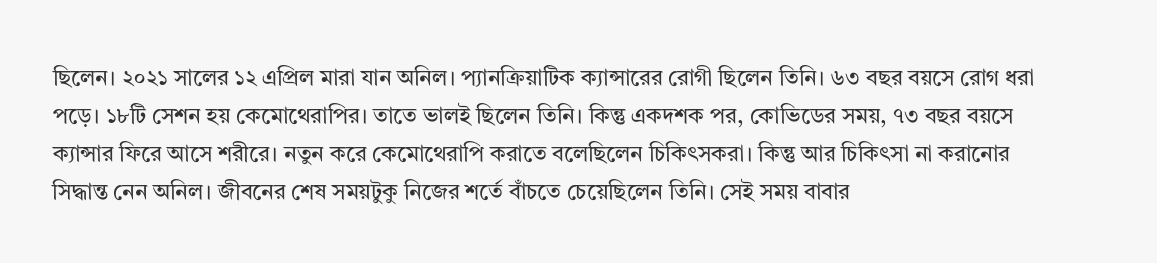ছিলেন। ২০২১ সালের ১২ এপ্রিল মারা যান অনিল। প্যানক্রিয়াটিক ক্যান্সারের রোগী ছিলেন তিনি। ৬৩ বছর বয়সে রোগ ধরা পড়ে। ১৮টি সেশন হয় কেমোথেরাপির। তাতে ভালই ছিলেন তিনি। কিন্তু একদশক পর, কোভিডের সময়, ৭৩ বছর বয়সে ক্যান্সার ফিরে আসে শরীরে। নতুন করে কেমোথেরাপি করাতে বলেছিলেন চিকিৎসকরা। কিন্তু আর চিকিৎসা না করানোর সিদ্ধান্ত নেন অনিল। জীবনের শেষ সময়টুকু নিজের শর্তে বাঁচতে চেয়েছিলেন তিনি। সেই সময় বাবার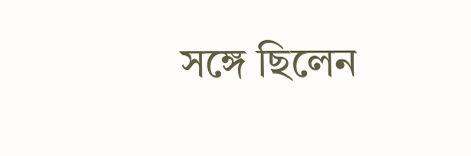সঙ্গে ছিলেন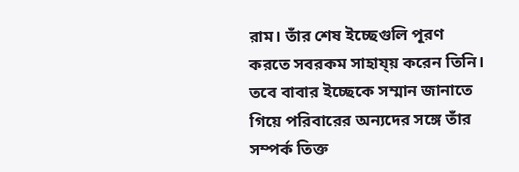রাম। তাঁর শেষ ইচ্ছেগুলি পূরণ করতে সবরকম সাহায্য় করেন তিনি। তবে বাবার ইচ্ছেকে সম্মান জানাতে গিয়ে পরিবারের অন্যদের সঙ্গে তাঁর সম্পর্ক তিক্ত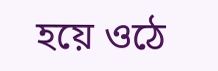হয়ে ওঠে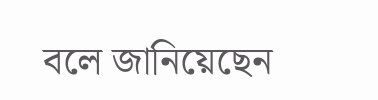বলে জানিয়েছেন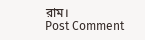রাম।
Post Comment